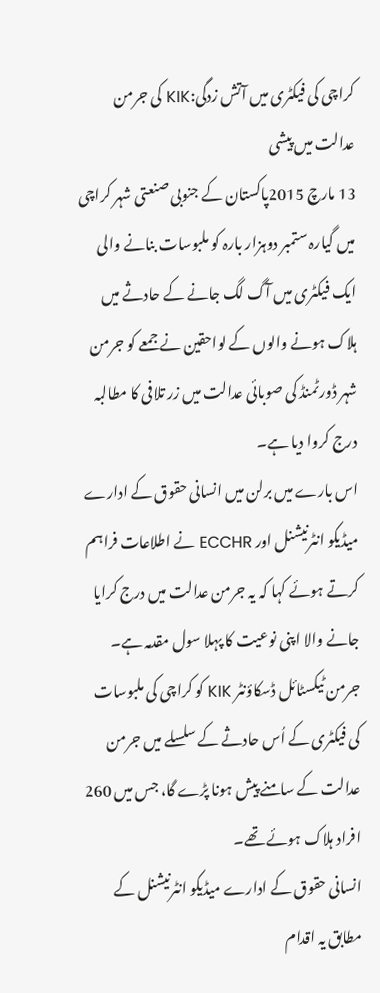کراچی کی فیکٹری میں آتش زدگی:KIK کی جرمن عدالت میں پیشی
13 مارچ 2015پاکستان کے جنوبی صنعتی شہر کراچی میں گیارہ ستمبر دوہزار بارہ کو ملبوسات بنانے والی ایک فیکٹری میں آگ لگ جانے کے حادثے میں ہلاک ہونے والوں کے لواحقین نے جمعے کو جرمن شہر ڈورٹمنڈ کی صوبائی عدالت میں زر تلافی کا مطالبہ درج کروا دیا ہے۔
اس بارے میں برلن میں انسانی حقوق کے ادارے میڈیکو انٹرنیشنل اور ECCHR نے اطلاعات فراہم کرتے ہوئے کہا کہ یہ جرمن عدالت میں درج کرایا جانے والا اپنی نوعیت کا پہلا سول مقدمہ ہے۔
جرمن ٹیکسٹائل ڈسکاؤنٹر KIK کو کراچی کی ملبوسات کی فیکٹری کے اُس حادثے کے سلسلے میں جرمن عدالت کے سامنے پیش ہونا پڑے گا، جس میں 260 افراد ہلاک ہوئے تھے۔
انسانی حقوق کے ادارے میڈیکو انٹرنیشنل کے مطابق یہ اقدام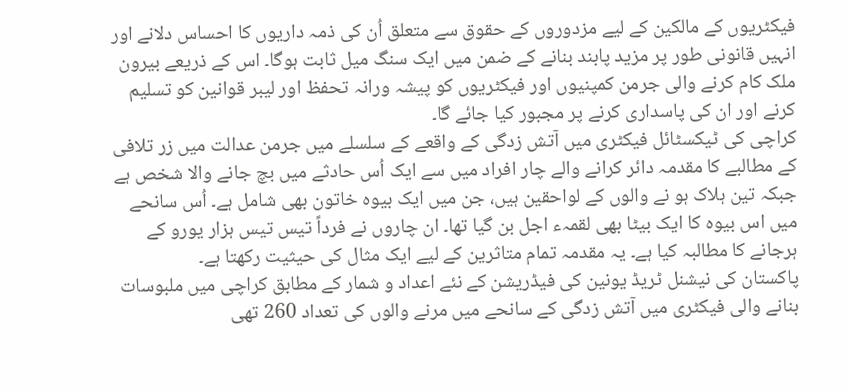فیکٹریوں کے مالکین کے لیے مزدوروں کے حقوق سے متعلق اُن کی ذمہ داریوں کا احساس دلانے اور انہیں قانونی طور پر مزید پابند بنانے کے ضمن میں ایک سنگ میل ثابت ہوگا۔ اس کے ذریعے بیرون ملک کام کرنے والی جرمن کمپنیوں اور فیکٹریوں کو پیشہ ورانہ تحفظ اور لیبر قوانین کو تسلیم کرنے اور ان کی پاسداری کرنے پر مجبور کیا جائے گا۔
کراچی کی ٹیکسٹائل فیکٹری میں آتش زدگی کے واقعے کے سلسلے میں جرمن عدالت میں زر تلافی کے مطالبے کا مقدمہ دائر کرانے والے چار افراد میں سے ایک اُس حادثے میں بچ جانے والا شخص ہے جبکہ تین ہلاک ہو نے والوں کے لواحقین ہیں، جن میں ایک بیوہ خاتون بھی شامل ہے۔ اُس سانحے میں اس بیوہ کا ایک بیٹا بھی لقمہء اجل بن گیا تھا۔ ان چاروں نے فرداً تیس تیس ہزار یورو کے ہرجانے کا مطالبہ کیا ہے۔ یہ مقدمہ تمام متاثرین کے لیے ایک مثال کی حیثیت رکھتا ہے۔
پاکستان کی نیشنل ٹریڈ یونین کی فیڈریشن کے نئے اعداد و شمار کے مطابق کراچی میں ملبوسات بنانے والی فیکٹری میں آتش زدگی کے سانحے میں مرنے والوں کی تعداد 260 تھی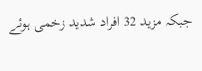جبکہ مزید 32 افراد شدید زخمی ہوئے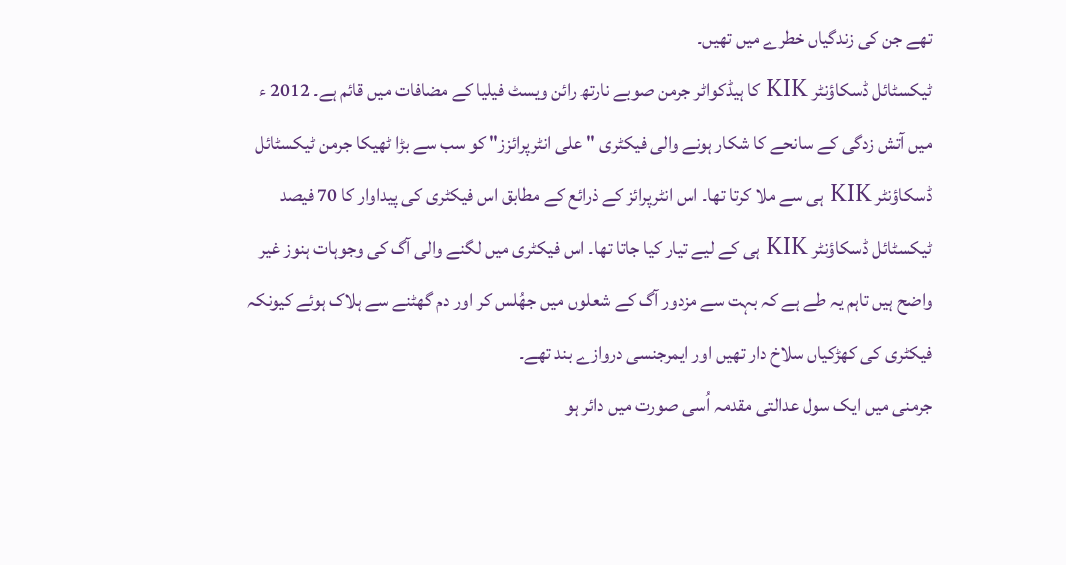تھے جن کی زندگیاں خطرے میں تھیں۔
ٹیکسٹائل ڈسکاؤنٹر KIK کا ہیڈکواٹر جرمن صوبے نارتھ رائن ویسٹ فیلیا کے مضافات میں قائم ہے۔ 2012 ء میں آتش زدگی کے سانحے کا شکار ہونے والی فیکٹری " علی انٹرپرائزز" کو سب سے بڑا ٹھیکا جرمن ٹیکسٹائل ڈسکاؤنٹر KIK ہی سے ملا کرتا تھا۔ اس انٹرپرائز کے ذرائع کے مطابق اس فیکٹری کی پیداوار کا 70 فیصد ٹیکسٹائل ڈسکاؤنٹر KIK ہی کے لیے تیار کیا جاتا تھا۔ اس فیکٹری میں لگنے والی آگ کی وجوہات ہنوز غیر واضح ہیں تاہم یہ طے ہے کہ بہت سے مزدور آگ کے شعلوں میں جھُلس کر اور دم گھٹنے سے ہلاک ہوئے کیونکہ فیکٹری کی کھڑکیاں سلاخ دار تھیں اور ایمرجنسی دروازے بند تھے۔
جرمنی میں ایک سول عدالتی مقدمہ اُسی صورت میں دائر ہو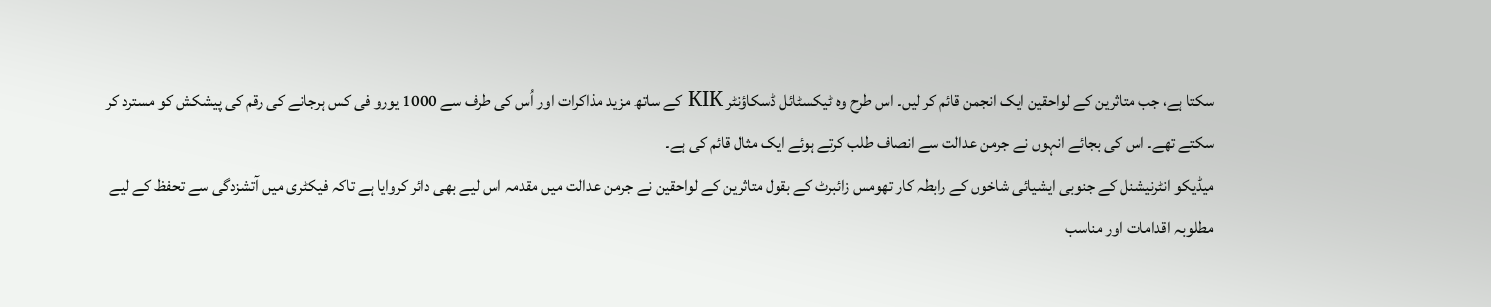سکتا ہے، جب متاثرین کے لواحقین ایک انجمن قائم کر لیں۔ اس طرح وہ ٹیکسٹائل ڈسکاؤنٹر KIK کے ساتھ مزید مذاکرات اور اُس کی طرف سے 1000 یورو فی کس ہرجانے کی رقم کی پیشکش کو مسترد کر سکتے تھے۔ اس کی بجائے انہوں نے جرمن عدالت سے انصاف طلب کرتے ہوئے ایک مثال قائم کی ہے۔
میڈیکو انٹرنیشنل کے جنوبی ایشیائی شاخوں کے رابطہ کار تھومس زائبرٹ کے بقول متاثرین کے لواحقین نے جرمن عدالت میں مقدمہ اس لیے بھی دائر کروایا ہے تاکہ فیکٹری میں آتشزدگی سے تحفظ کے لیے مطلوبہ اقدامات اور مناسب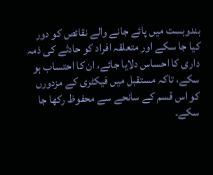بندوبست میں پائے جانے والے نقائص کو دور کیا جا سکے اور متعلقہ افراد کو حادثے کی ذمہ داری کا احساس دلایا جائے، ان کا احتساب ہو سکے، تاکہ مستقبل میں فیکٹری کے مزدورں کو اس قسم کے سانحے سے محفوظ رکھا جا سکے۔